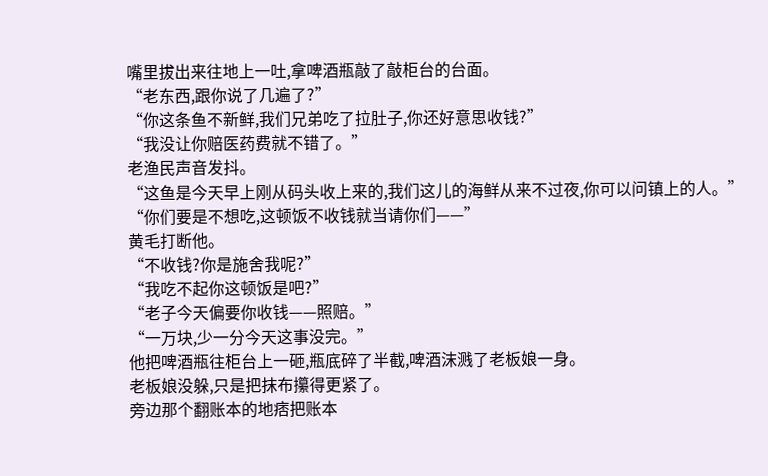嘴里拔出来往地上一吐,拿啤酒瓶敲了敲柜台的台面。
“老东西,跟你说了几遍了?”
“你这条鱼不新鲜,我们兄弟吃了拉肚子,你还好意思收钱?”
“我没让你赔医药费就不错了。”
老渔民声音发抖。
“这鱼是今天早上刚从码头收上来的,我们这儿的海鲜从来不过夜,你可以问镇上的人。”
“你们要是不想吃,这顿饭不收钱就当请你们——”
黄毛打断他。
“不收钱?你是施舍我呢?”
“我吃不起你这顿饭是吧?”
“老子今天偏要你收钱——照赔。”
“一万块,少一分今天这事没完。”
他把啤酒瓶往柜台上一砸,瓶底碎了半截,啤酒沫溅了老板娘一身。
老板娘没躲,只是把抹布攥得更紧了。
旁边那个翻账本的地痞把账本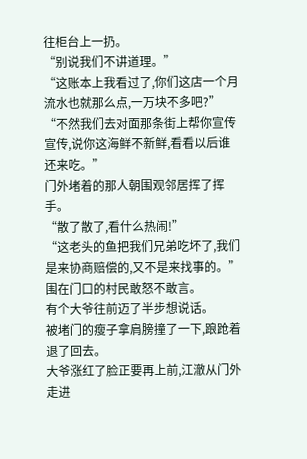往柜台上一扔。
“别说我们不讲道理。”
“这账本上我看过了,你们这店一个月流水也就那么点,一万块不多吧?”
“不然我们去对面那条街上帮你宣传宣传,说你这海鲜不新鲜,看看以后谁还来吃。”
门外堵着的那人朝围观邻居挥了挥手。
“散了散了,看什么热闹!”
“这老头的鱼把我们兄弟吃坏了,我们是来协商赔偿的,又不是来找事的。”
围在门口的村民敢怒不敢言。
有个大爷往前迈了半步想说话。
被堵门的瘦子拿肩膀撞了一下,踉跄着退了回去。
大爷涨红了脸正要再上前,江澈从门外走进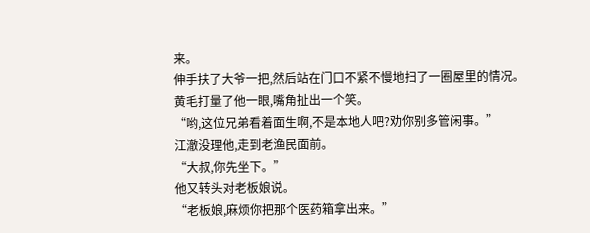来。
伸手扶了大爷一把,然后站在门口不紧不慢地扫了一圈屋里的情况。
黄毛打量了他一眼,嘴角扯出一个笑。
“哟,这位兄弟看着面生啊,不是本地人吧?劝你别多管闲事。”
江澈没理他,走到老渔民面前。
“大叔,你先坐下。”
他又转头对老板娘说。
“老板娘,麻烦你把那个医药箱拿出来。”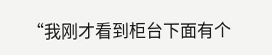“我刚才看到柜台下面有个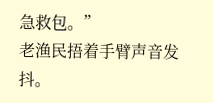急救包。”
老渔民捂着手臂声音发抖。